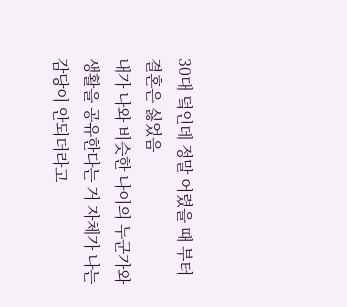30대 덬인데 정말 어렸을 때 부터 결혼은 싫었음
내가 나와 비슷한 나이의 누군가와 생활을 공유한다는 거 자체가 나는 감당이 안되더라고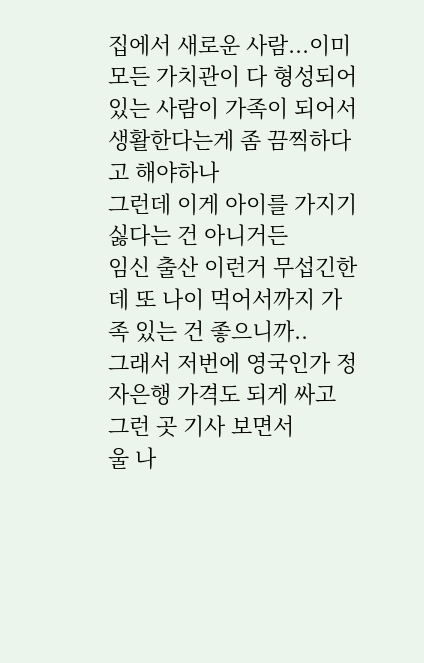집에서 새로운 사람...이미 모든 가치관이 다 형성되어 있는 사람이 가족이 되어서 생활한다는게 좀 끔찍하다고 해야하나
그런데 이게 아이를 가지기 싫다는 건 아니거든
임신 출산 이런거 무섭긴한데 또 나이 먹어서까지 가족 있는 건 좋으니까..
그래서 저번에 영국인가 정자은행 가격도 되게 싸고 그런 곳 기사 보면서
울 나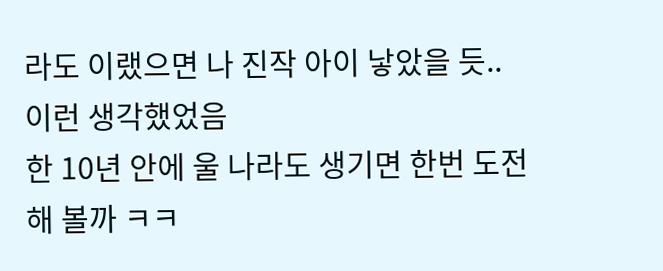라도 이랬으면 나 진작 아이 낳았을 듯..
이런 생각했었음
한 10년 안에 울 나라도 생기면 한번 도전해 볼까 ㅋㅋ